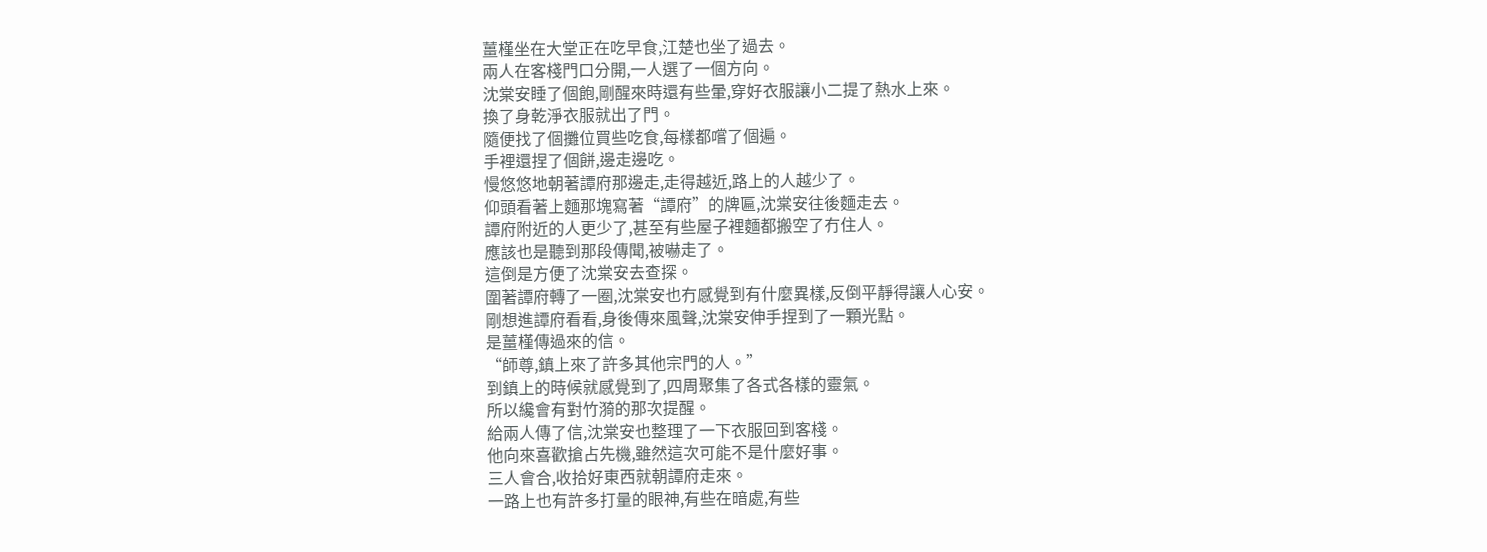薑槿坐在大堂正在吃早食,江楚也坐了過去。
兩人在客棧門口分開,一人選了一個方向。
沈棠安睡了個飽,剛醒來時還有些暈,穿好衣服讓小二提了熱水上來。
換了身乾淨衣服就出了門。
隨便找了個攤位買些吃食,每樣都嚐了個遍。
手裡還捏了個餅,邊走邊吃。
慢悠悠地朝著譚府那邊走,走得越近,路上的人越少了。
仰頭看著上麵那塊寫著“譚府”的牌匾,沈棠安往後麵走去。
譚府附近的人更少了,甚至有些屋子裡麵都搬空了冇住人。
應該也是聽到那段傳聞,被嚇走了。
這倒是方便了沈棠安去查探。
圍著譚府轉了一圈,沈棠安也冇感覺到有什麼異樣,反倒平靜得讓人心安。
剛想進譚府看看,身後傳來風聲,沈棠安伸手捏到了一顆光點。
是薑槿傳過來的信。
“師尊,鎮上來了許多其他宗門的人。”
到鎮上的時候就感覺到了,四周聚集了各式各樣的靈氣。
所以纔會有對竹漪的那次提醒。
給兩人傳了信,沈棠安也整理了一下衣服回到客棧。
他向來喜歡搶占先機,雖然這次可能不是什麼好事。
三人會合,收拾好東西就朝譚府走來。
一路上也有許多打量的眼神,有些在暗處,有些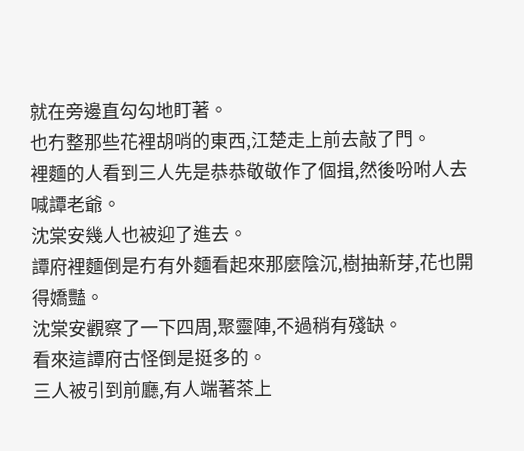就在旁邊直勾勾地盯著。
也冇整那些花裡胡哨的東西,江楚走上前去敲了門。
裡麵的人看到三人先是恭恭敬敬作了個揖,然後吩咐人去喊譚老爺。
沈棠安幾人也被迎了進去。
譚府裡麵倒是冇有外麵看起來那麼陰沉,樹抽新芽,花也開得嬌豔。
沈棠安觀察了一下四周,聚靈陣,不過稍有殘缺。
看來這譚府古怪倒是挺多的。
三人被引到前廳,有人端著茶上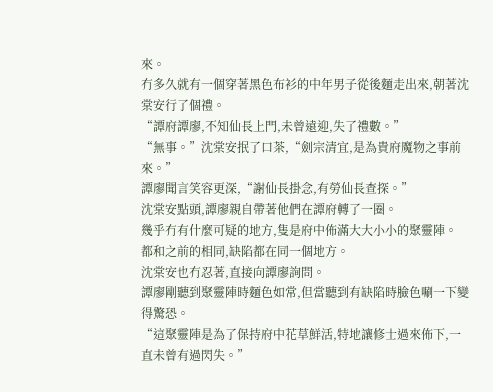來。
冇多久就有一個穿著黑色布衫的中年男子從後麵走出來,朝著沈棠安行了個禮。
“譚府譚廖,不知仙長上門,未曾遠迎,失了禮數。”
“無事。”沈棠安抿了口茶,“劍宗清宜,是為貴府魔物之事前來。”
譚廖聞言笑容更深,“謝仙長掛念,有勞仙長查探。”
沈棠安點頭,譚廖親自帶著他們在譚府轉了一圈。
幾乎冇有什麼可疑的地方,隻是府中佈滿大大小小的聚靈陣。
都和之前的相同,缺陷都在同一個地方。
沈棠安也冇忍著,直接向譚廖詢問。
譚廖剛聽到聚靈陣時麵色如常,但當聽到有缺陷時臉色唰一下變得驚恐。
“這聚靈陣是為了保持府中花草鮮活,特地讓修士過來佈下,一直未曾有過閃失。”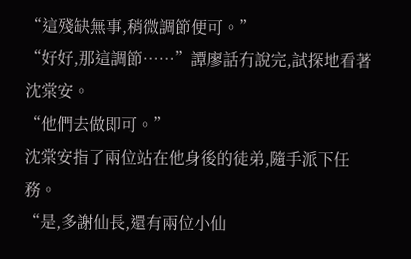“這殘缺無事,稍微調節便可。”
“好好,那這調節……”譚廖話冇說完,試探地看著沈棠安。
“他們去做即可。”
沈棠安指了兩位站在他身後的徒弟,隨手派下任務。
“是,多謝仙長,還有兩位小仙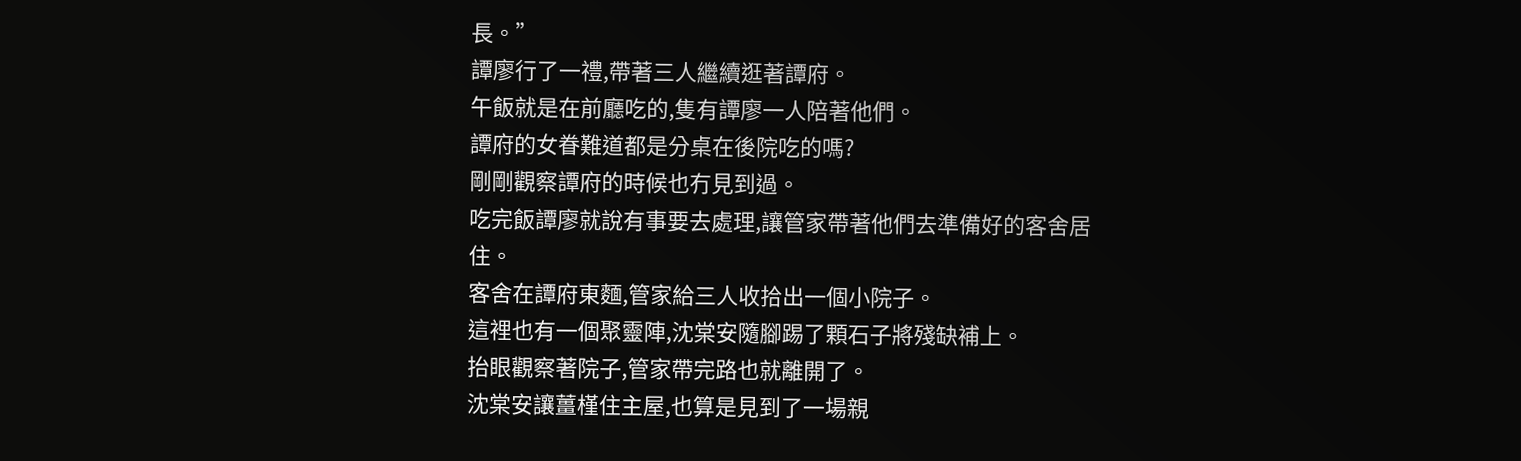長。”
譚廖行了一禮,帶著三人繼續逛著譚府。
午飯就是在前廳吃的,隻有譚廖一人陪著他們。
譚府的女眷難道都是分桌在後院吃的嗎?
剛剛觀察譚府的時候也冇見到過。
吃完飯譚廖就說有事要去處理,讓管家帶著他們去準備好的客舍居住。
客舍在譚府東麵,管家給三人收拾出一個小院子。
這裡也有一個聚靈陣,沈棠安隨腳踢了顆石子將殘缺補上。
抬眼觀察著院子,管家帶完路也就離開了。
沈棠安讓薑槿住主屋,也算是見到了一場親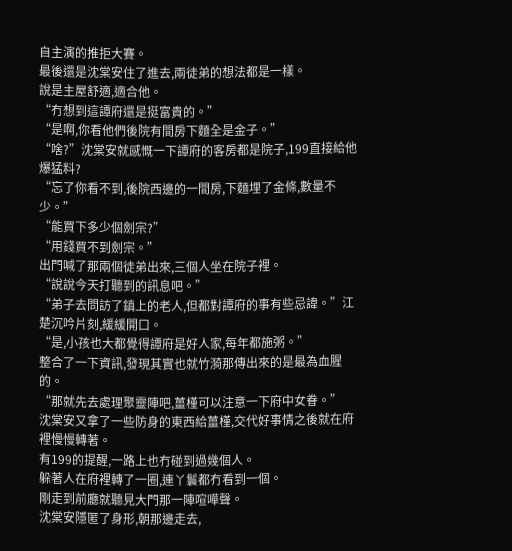自主演的推拒大賽。
最後還是沈棠安住了進去,兩徒弟的想法都是一樣。
說是主屋舒適,適合他。
“冇想到這譚府還是挺富貴的。”
“是啊,你看他們後院有間房下麵全是金子。”
“啥?”沈棠安就感慨一下譚府的客房都是院子,199直接給他爆猛料?
“忘了你看不到,後院西邊的一間房,下麵埋了金條,數量不少。”
“能買下多少個劍宗?”
“用錢買不到劍宗。”
出門喊了那兩個徒弟出來,三個人坐在院子裡。
“說說今天打聽到的訊息吧。”
“弟子去問訪了鎮上的老人,但都對譚府的事有些忌諱。”江楚沉吟片刻,緩緩開口。
“是,小孩也大都覺得譚府是好人家,每年都施粥。”
整合了一下資訊,發現其實也就竹漪那傳出來的是最為血腥的。
“那就先去處理聚靈陣吧,薑槿可以注意一下府中女眷。”
沈棠安又拿了一些防身的東西給薑槿,交代好事情之後就在府裡慢慢轉著。
有199的提醒,一路上也冇碰到過幾個人。
躲著人在府裡轉了一圈,連丫鬟都冇看到一個。
剛走到前廳就聽見大門那一陣喧嘩聲。
沈棠安隱匿了身形,朝那邊走去,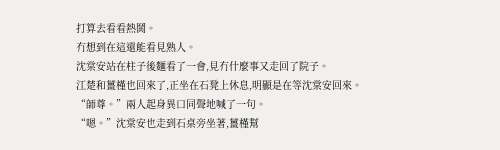打算去看看熱鬨。
冇想到在這還能看見熟人。
沈棠安站在柱子後麵看了一會,見冇什麼事又走回了院子。
江楚和薑槿也回來了,正坐在石凳上休息,明顯是在等沈棠安回來。
“師尊。”兩人起身異口同聲地喊了一句。
“嗯。”沈棠安也走到石桌旁坐著,薑槿幫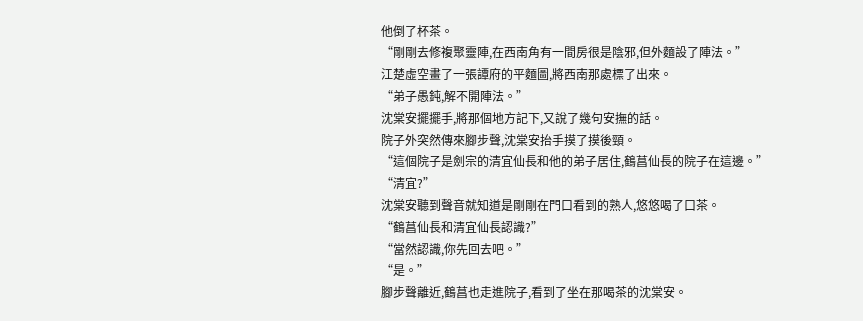他倒了杯茶。
“剛剛去修複聚靈陣,在西南角有一間房很是陰邪,但外麵設了陣法。”
江楚虛空畫了一張譚府的平麵圖,將西南那處標了出來。
“弟子愚鈍,解不開陣法。”
沈棠安擺擺手,將那個地方記下,又說了幾句安撫的話。
院子外突然傳來腳步聲,沈棠安抬手摸了摸後頸。
“這個院子是劍宗的清宜仙長和他的弟子居住,鶴菖仙長的院子在這邊。”
“清宜?”
沈棠安聽到聲音就知道是剛剛在門口看到的熟人,悠悠喝了口茶。
“鶴菖仙長和清宜仙長認識?”
“當然認識,你先回去吧。”
“是。”
腳步聲離近,鶴菖也走進院子,看到了坐在那喝茶的沈棠安。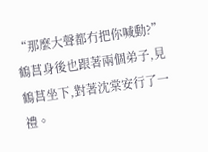“那麼大聲都冇把你喊動?”鶴菖身後也跟著兩個弟子,見鶴菖坐下,對著沈棠安行了一禮。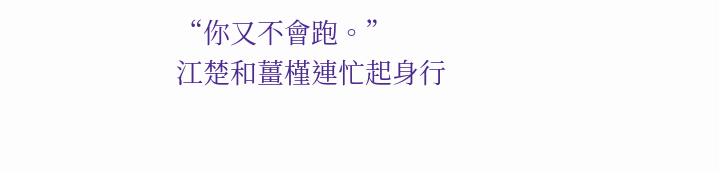“你又不會跑。”
江楚和薑槿連忙起身行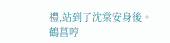禮,站到了沈棠安身後。
鶴菖哼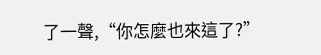了一聲,“你怎麼也來這了?”